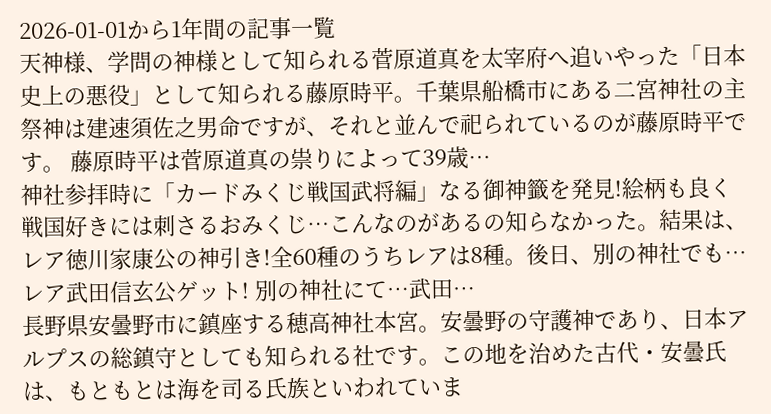2026-01-01から1年間の記事一覧
天神様、学問の神様として知られる菅原道真を太宰府へ追いやった「日本史上の悪役」として知られる藤原時平。千葉県船橋市にある二宮神社の主祭神は建速須佐之男命ですが、それと並んで祀られているのが藤原時平です。 藤原時平は菅原道真の祟りによって39歳…
神社参拝時に「カードみくじ戦国武将編」なる御神籤を発見!絵柄も良く戦国好きには刺さるおみくじ…こんなのがあるの知らなかった。結果は、レア徳川家康公の神引き!全60種のうちレアは8種。後日、別の神社でも…レア武田信玄公ゲット! 別の神社にて…武田…
長野県安曇野市に鎮座する穂高神社本宮。安曇野の守護神であり、日本アルプスの総鎮守としても知られる社です。この地を治めた古代・安曇氏は、もともとは海を司る氏族といわれていま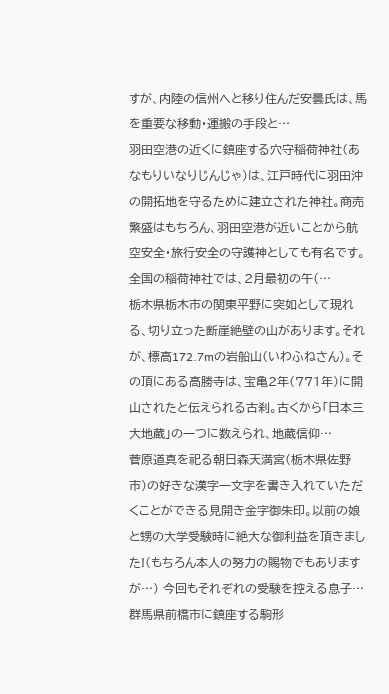すが、内陸の信州へと移り住んだ安曇氏は、馬を重要な移動・運搬の手段と…
羽田空港の近くに鎮座する穴守稲荷神社(あなもりいなりじんじゃ)は、江戸時代に羽田沖の開拓地を守るために建立された神社。商売繁盛はもちろん、羽田空港が近いことから航空安全・旅行安全の守護神としても有名です。 全国の稲荷神社では、2月最初の午(…
栃木県栃木市の関東平野に突如として現れる、切り立った断崖絶壁の山があります。それが、標高172.7mの岩船山(いわふねさん)。その頂にある高勝寺は、宝亀2年(771年)に開山されたと伝えられる古刹。古くから「日本三大地蔵」の一つに数えられ、地蔵信仰…
菅原道真を祀る朝日森天満宮(栃木県佐野市)の好きな漢字一文字を書き入れていただくことができる見開き金字御朱印。以前の娘と甥の大学受験時に絶大な御利益を頂きました!(もちろん本人の努力の賜物でもありますが…) 今回もそれぞれの受験を控える息子…
群馬県前橋市に鎮座する駒形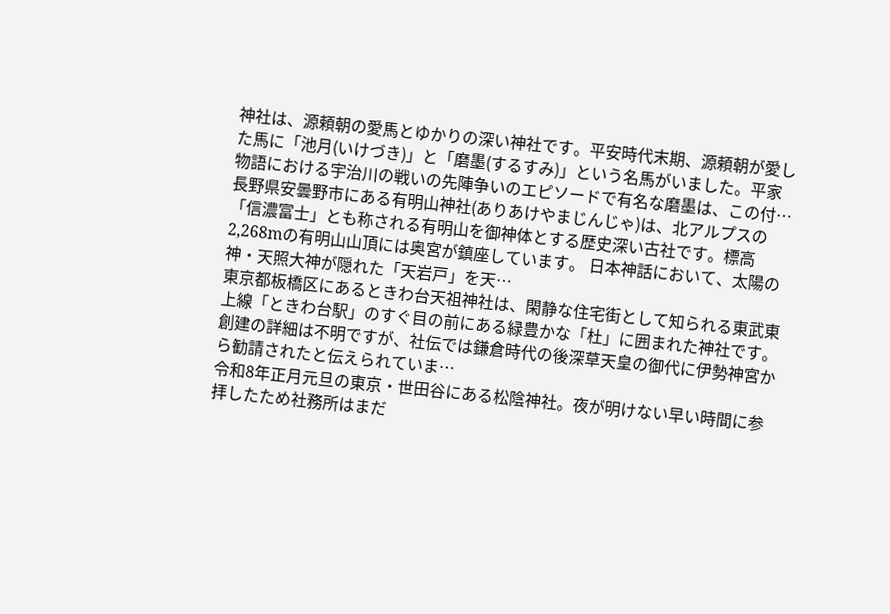神社は、源頼朝の愛馬とゆかりの深い神社です。平安時代末期、源頼朝が愛した馬に「池月(いけづき)」と「磨墨(するすみ)」という名馬がいました。平家物語における宇治川の戦いの先陣争いのエピソードで有名な磨墨は、この付…
長野県安曇野市にある有明山神社(ありあけやまじんじゃ)は、北アルプスの「信濃富士」とも称される有明山を御神体とする歴史深い古社です。標高2,268mの有明山山頂には奥宮が鎮座しています。 日本神話において、太陽の神・天照大神が隠れた「天岩戸」を天…
東京都板橋区にあるときわ台天祖神社は、閑静な住宅街として知られる東武東上線「ときわ台駅」のすぐ目の前にある緑豊かな「杜」に囲まれた神社です。 創建の詳細は不明ですが、社伝では鎌倉時代の後深草天皇の御代に伊勢神宮から勧請されたと伝えられていま…
令和8年正月元旦の東京・世田谷にある松陰神社。夜が明けない早い時間に参拝したため社務所はまだ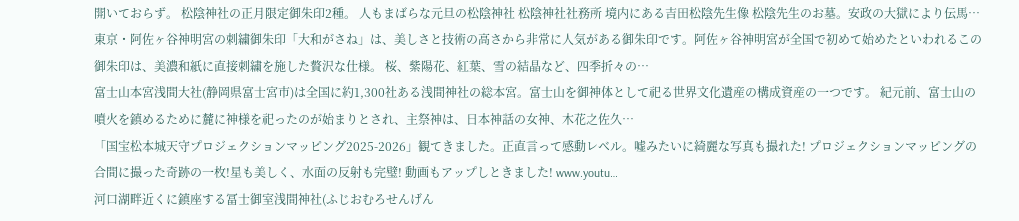開いておらず。 松陰神社の正月限定御朱印2種。 人もまばらな元旦の松陰神社 松陰神社社務所 境内にある吉田松陰先生像 松陰先生のお墓。安政の大獄により伝馬…
東京・阿佐ヶ谷神明宮の刺繍御朱印「大和がさね」は、美しさと技術の高さから非常に人気がある御朱印です。阿佐ヶ谷神明宮が全国で初めて始めたといわれるこの御朱印は、美濃和紙に直接刺繍を施した贅沢な仕様。 桜、紫陽花、紅葉、雪の結晶など、四季折々の…
富士山本宮浅間大社(静岡県富士宮市)は全国に約1,300社ある浅間神社の総本宮。富士山を御神体として祀る世界文化遺産の構成資産の一つです。 紀元前、富士山の噴火を鎮めるために麓に神様を祀ったのが始まりとされ、主祭神は、日本神話の女神、木花之佐久…
「国宝松本城天守プロジェクションマッピング2025-2026」観てきました。正直言って感動レベル。嘘みたいに綺麗な写真も撮れた! プロジェクションマッピングの合間に撮った奇跡の一枚!星も美しく、水面の反射も完璧! 動画もアップしときました! www.youtu…
河口湖畔近くに鎮座する冨士御室浅間神社(ふじおむろせんげん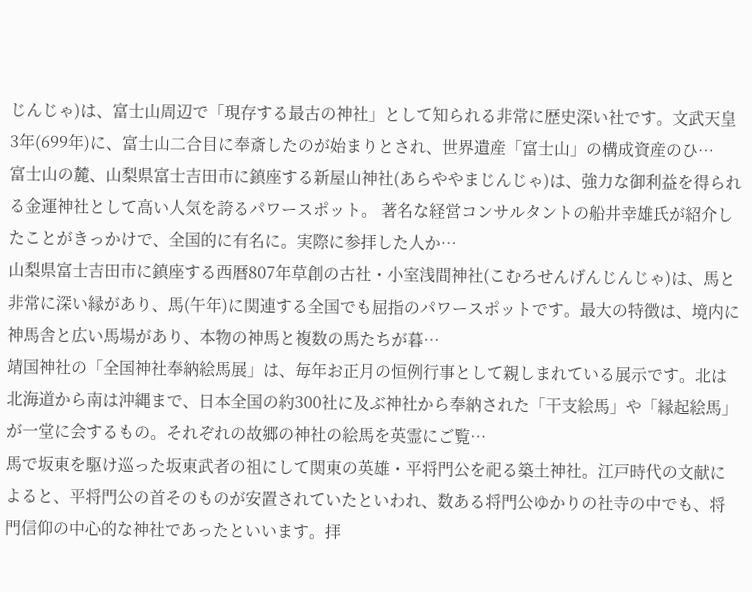じんじゃ)は、富士山周辺で「現存する最古の神社」として知られる非常に歴史深い社です。文武天皇3年(699年)に、富士山二合目に奉斎したのが始まりとされ、世界遺産「富士山」の構成資産のひ…
富士山の麓、山梨県富士吉田市に鎮座する新屋山神社(あらややまじんじゃ)は、強力な御利益を得られる金運神社として高い人気を誇るパワースポット。 著名な経営コンサルタントの船井幸雄氏が紹介したことがきっかけで、全国的に有名に。実際に参拝した人か…
山梨県富士吉田市に鎮座する西暦807年草創の古社・小室浅間神社(こむろせんげんじんじゃ)は、馬と非常に深い縁があり、馬(午年)に関連する全国でも屈指のパワースポットです。最大の特徴は、境内に神馬舎と広い馬場があり、本物の神馬と複数の馬たちが暮…
靖国神社の「全国神社奉納絵馬展」は、毎年お正月の恒例行事として親しまれている展示です。北は北海道から南は沖縄まで、日本全国の約300社に及ぶ神社から奉納された「干支絵馬」や「縁起絵馬」が一堂に会するもの。それぞれの故郷の神社の絵馬を英霊にご覧…
馬で坂東を駆け巡った坂東武者の祖にして関東の英雄・平将門公を祀る築土神社。江戸時代の文献によると、平将門公の首そのものが安置されていたといわれ、数ある将門公ゆかりの社寺の中でも、将門信仰の中心的な神社であったといいます。拝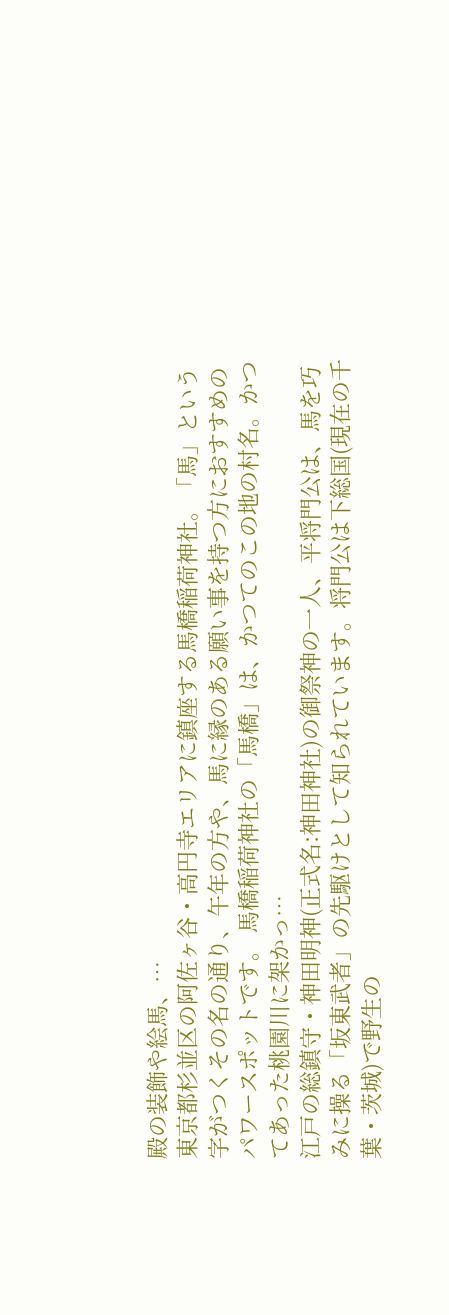殿の装飾や絵馬、…
東京都杉並区の阿佐ヶ谷・高円寺エリアに鎮座する馬橋稲荷神社。「馬」という字がつくその名の通り、午年の方や、馬に縁のある願い事を持つ方におすすめのパワースポットです。 馬橋稲荷神社の「馬橋」は、かつてのこの地の村名。かつてあった桃園川に架かっ…
江戸の総鎮守・神田明神(正式名:神田神社)の御祭神の一人、平将門公は、馬を巧みに操る「坂東武者」の先駆けとして知られています。将門公は下総国(現在の千葉・茨城)で野生の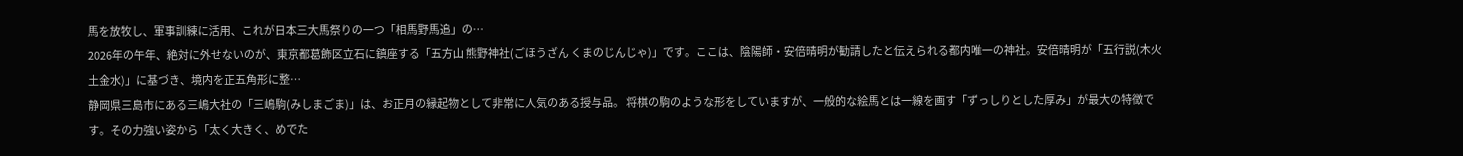馬を放牧し、軍事訓練に活用、これが日本三大馬祭りの一つ「相馬野馬追」の…
2026年の午年、絶対に外せないのが、東京都葛飾区立石に鎮座する「五方山 熊野神社(ごほうざん くまのじんじゃ)」です。ここは、陰陽師・安倍晴明が勧請したと伝えられる都内唯一の神社。安倍晴明が「五行説(木火土金水)」に基づき、境内を正五角形に整…
静岡県三島市にある三嶋大社の「三嶋駒(みしまごま)」は、お正月の縁起物として非常に人気のある授与品。 将棋の駒のような形をしていますが、一般的な絵馬とは一線を画す「ずっしりとした厚み」が最大の特徴です。その力強い姿から「太く大きく、めでた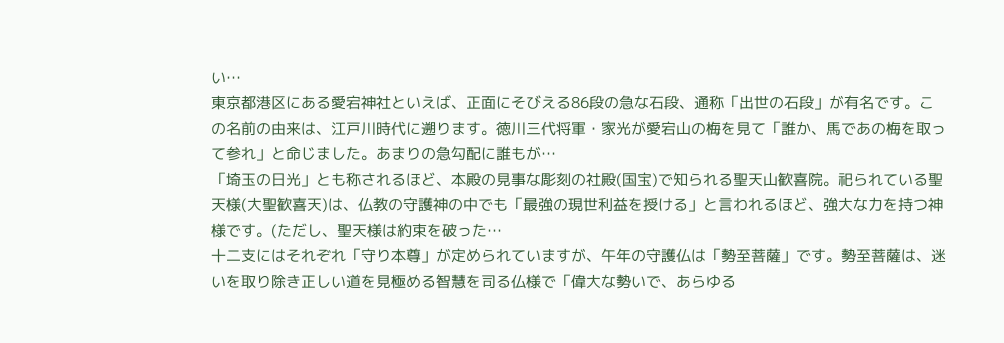い…
東京都港区にある愛宕神社といえば、正面にそびえる86段の急な石段、通称「出世の石段」が有名です。この名前の由来は、江戸川時代に遡ります。徳川三代将軍・家光が愛宕山の梅を見て「誰か、馬であの梅を取って参れ」と命じました。あまりの急勾配に誰もが…
「埼玉の日光」とも称されるほど、本殿の見事な彫刻の社殿(国宝)で知られる聖天山歓喜院。祀られている聖天様(大聖歓喜天)は、仏教の守護神の中でも「最強の現世利益を授ける」と言われるほど、強大な力を持つ神様です。(ただし、聖天様は約束を破った…
十二支にはそれぞれ「守り本尊」が定められていますが、午年の守護仏は「勢至菩薩」です。勢至菩薩は、迷いを取り除き正しい道を見極める智慧を司る仏様で「偉大な勢いで、あらゆる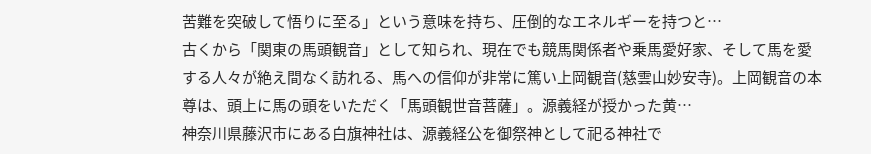苦難を突破して悟りに至る」という意味を持ち、圧倒的なエネルギーを持つと…
古くから「関東の馬頭観音」として知られ、現在でも競馬関係者や乗馬愛好家、そして馬を愛する人々が絶え間なく訪れる、馬への信仰が非常に篤い上岡観音(慈雲山妙安寺)。上岡観音の本尊は、頭上に馬の頭をいただく「馬頭観世音菩薩」。源義経が授かった黄…
神奈川県藤沢市にある白旗神社は、源義経公を御祭神として祀る神社で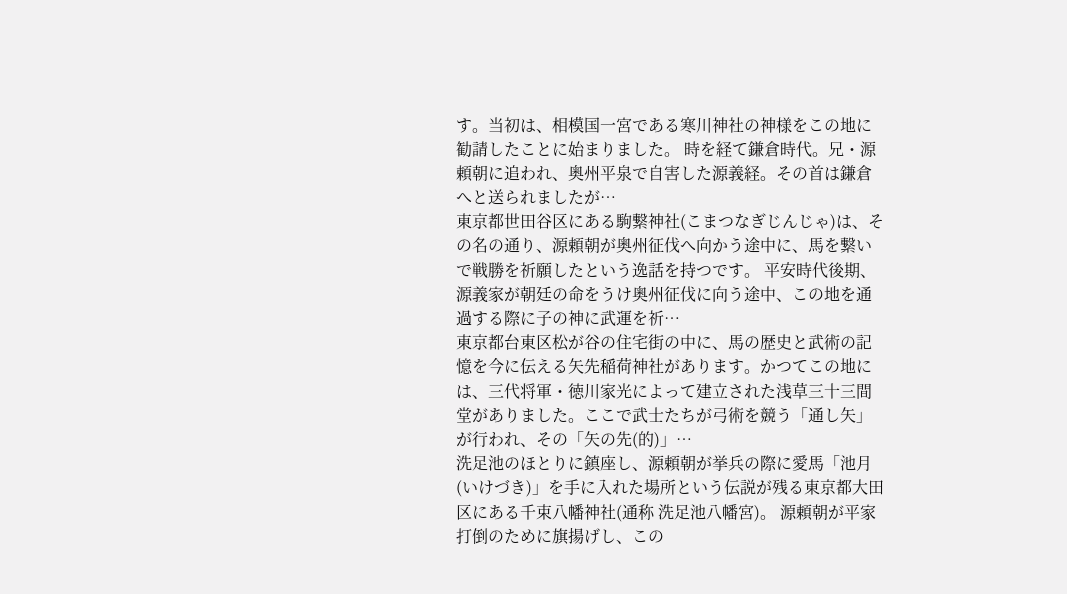す。当初は、相模国一宮である寒川神社の神様をこの地に勧請したことに始まりました。 時を経て鎌倉時代。兄・源頼朝に追われ、奥州平泉で自害した源義経。その首は鎌倉へと送られましたが…
東京都世田谷区にある駒繋神社(こまつなぎじんじゃ)は、その名の通り、源頼朝が奥州征伐へ向かう途中に、馬を繋いで戦勝を祈願したという逸話を持つです。 平安時代後期、源義家が朝廷の命をうけ奥州征伐に向う途中、この地を通過する際に子の神に武運を祈…
東京都台東区松が谷の住宅街の中に、馬の歴史と武術の記憶を今に伝える矢先稲荷神社があります。かつてこの地には、三代将軍・徳川家光によって建立された浅草三十三間堂がありました。ここで武士たちが弓術を競う「通し矢」が行われ、その「矢の先(的)」…
洗足池のほとりに鎮座し、源頼朝が挙兵の際に愛馬「池月(いけづき)」を手に入れた場所という伝説が残る東京都大田区にある千束八幡神社(通称 洗足池八幡宮)。 源頼朝が平家打倒のために旗揚げし、この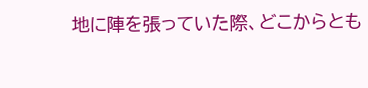地に陣を張っていた際、どこからとも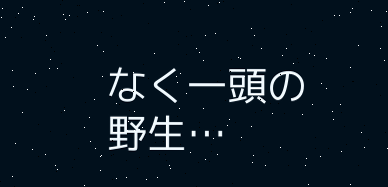なく一頭の野生…